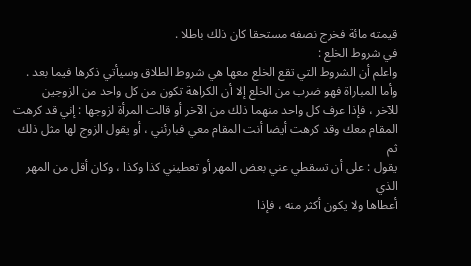قيمته مائة فخرج نصفه مستحقا كان ذلك باطلا .
في شروط الخلع :
واعلم أن الشروط التي تقع الخلع معها هي شروط الطلاق وسيأتي ذكرها فيما بعد .
وأما المباراة فهو ضرب من الخلع إلا أن الكراهة تكون من كل واحد من الزوجين
للآخر ، فإذا عرف كل واحد منهما ذلك من الآخر أو قالت المرأة لزوجها : إني قد كرهت
المقام معك وقد كرهت أيضا أنت المقام معي فبارئني ، أو يقول الزوج لها مثل ذلك ثم
يقول : على أن تسقطي عني بعض المهر أو تعطيني كذا وكذا ، وكان أقل من المهر الذي
أعطاها ولا يكون أكثر منه ، فإذا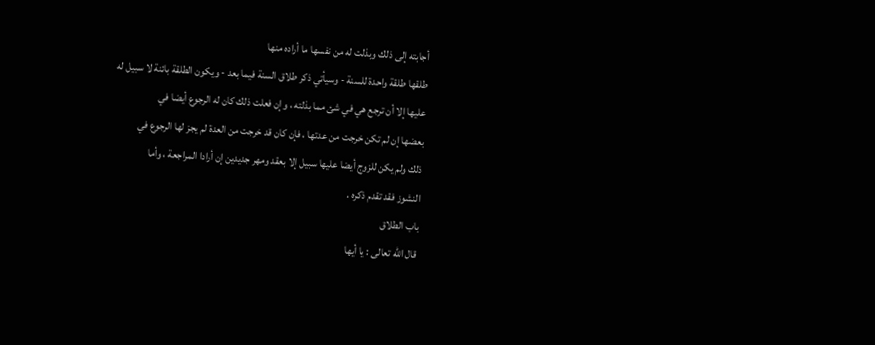أجابته إلى ذلك وبذلت له من نفسها ما أراده منها
طلقها طلقة واحدة للسنة - وسيأتي ذكر طلاق السنة فيما بعد - ويكون الطلقة بائنة لا سبيل له
عليها إلا أن ترجع هي في شئ مما بذلته ، وإن فعلت ذلك كان له الرجوع أيضا في
بعضها إن لم تكن خرجت من عدتها ، فإن كان قد خرجت من العدة لم يجز لها الرجوع في
ذلك ولم يكن للزوج أيضا عليها سبيل إلا بعقد ومهر جديدين إن أرادا المراجعة ، وأما
النشوز فقد تقدم ذكره .
باب الطلاق
قال الله تعالى : يا أيها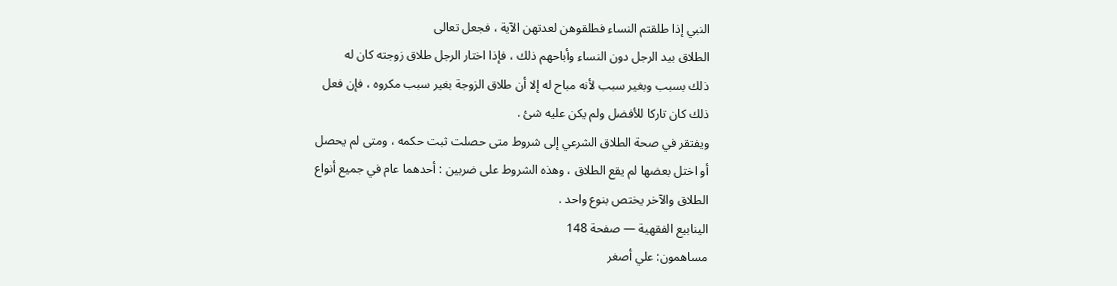النبي إذا طلقتم النساء فطلقوهن لعدتهن الآية ، فجعل تعالى
الطلاق بيد الرجل دون النساء وأباحهم ذلك ، فإذا اختار الرجل طلاق زوجته كان له
ذلك بسبب وبغير سبب لأنه مباح له إلا أن طلاق الزوجة بغير سبب مكروه ، فإن فعل
ذلك كان تاركا للأفضل ولم يكن عليه شئ .
ويفتقر في صحة الطلاق الشرعي إلى شروط متى حصلت ثبت حكمه ، ومتى لم يحصل
أو اختل بعضها لم يقع الطلاق ، وهذه الشروط على ضربين : أحدهما عام في جميع أنواع
الطلاق والآخر يختص بنوع واحد .
الينابيع الفقهية — صفحة 148
مساهمون: علي أصغر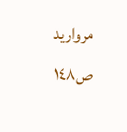مرواريد
ص١٤٨